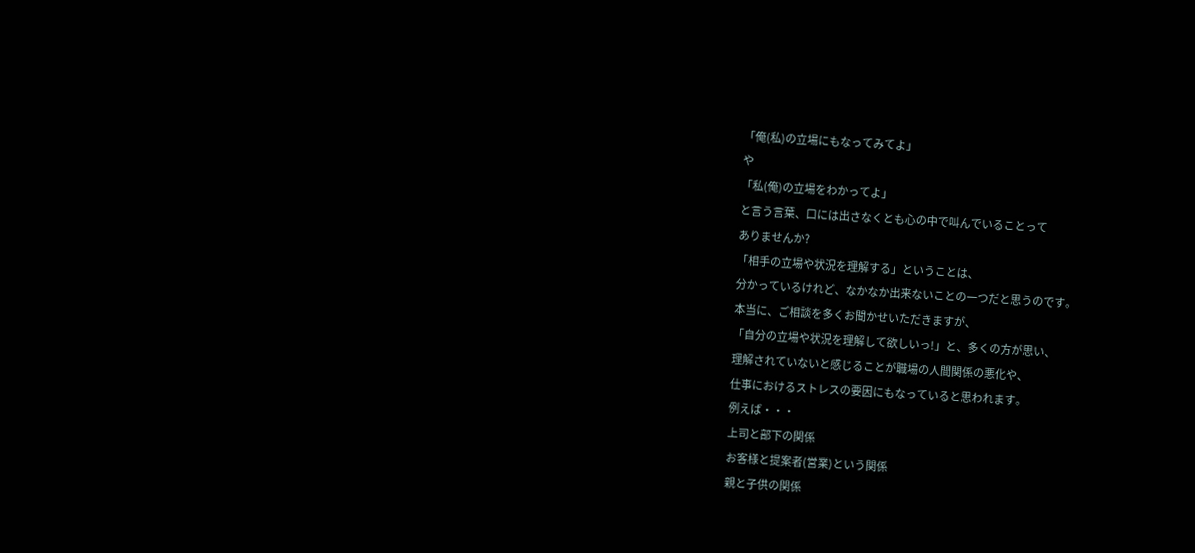「俺(私)の立場にもなってみてよ」
や
「私(俺)の立場をわかってよ」
と言う言葉、口には出さなくとも心の中で叫んでいることって
ありませんか?
「相手の立場や状況を理解する」ということは、
分かっているけれど、なかなか出来ないことの一つだと思うのです。
本当に、ご相談を多くお聞かせいただきますが、
「自分の立場や状況を理解して欲しいっ!」と、多くの方が思い、
理解されていないと感じることが職場の人間関係の悪化や、
仕事におけるストレスの要因にもなっていると思われます。
例えば・・・
上司と部下の関係
お客様と提案者(営業)という関係
親と子供の関係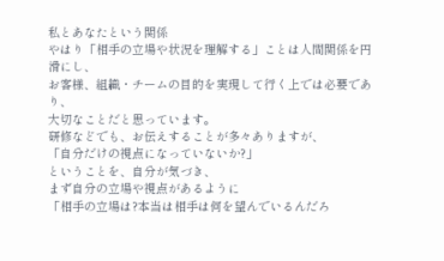私とあなたという関係
やはり「相手の立場や状況を理解する」ことは人間関係を円滑にし、
お客様、組織・チームの目的を実現して行く上では必要であり、
大切なことだと思っています。
研修などでも、お伝えすることが多々ありますが、
「自分だけの視点になっていないか?」
ということを、自分が気づき、
まず自分の立場や視点があるように
「相手の立場は?本当は相手は何を望んでいるんだろ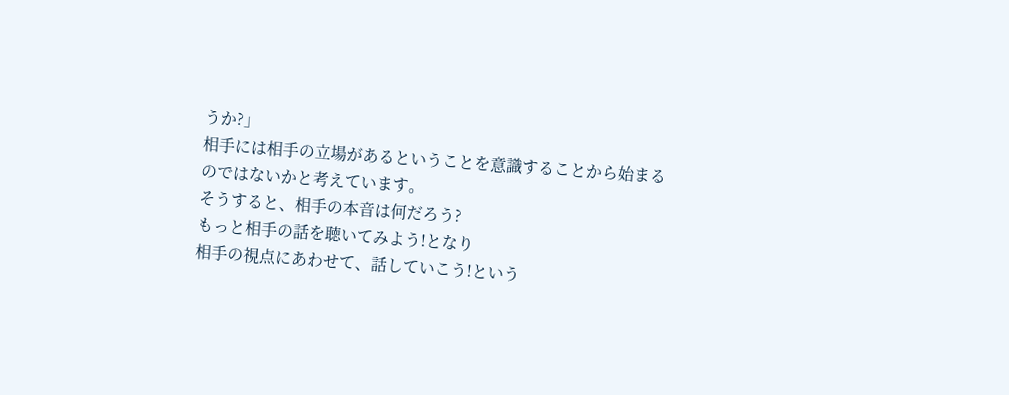うか?」
相手には相手の立場があるということを意識することから始まる
のではないかと考えています。
そうすると、相手の本音は何だろう?
もっと相手の話を聴いてみよう!となり
相手の視点にあわせて、話していこう!という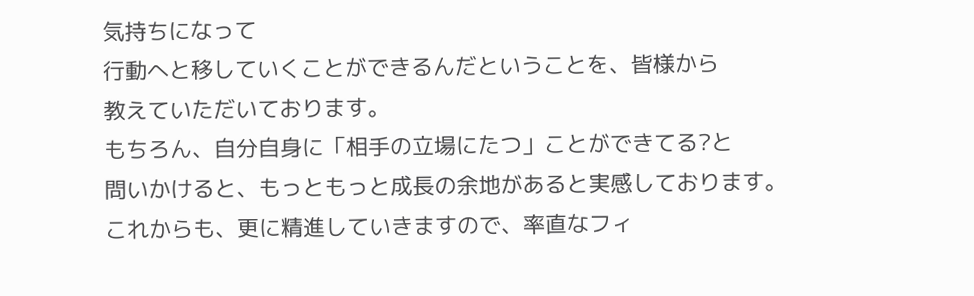気持ちになって
行動へと移していくことができるんだということを、皆様から
教えていただいております。
もちろん、自分自身に「相手の立場にたつ」ことができてる?と
問いかけると、もっともっと成長の余地があると実感しております。
これからも、更に精進していきますので、率直なフィ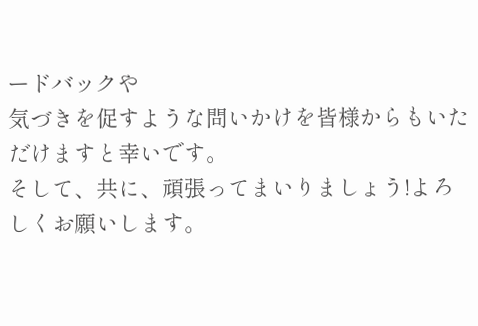ードバックや
気づきを促すような問いかけを皆様からもいただけますと幸いです。
そして、共に、頑張ってまいりましょう!よろしくお願いします。